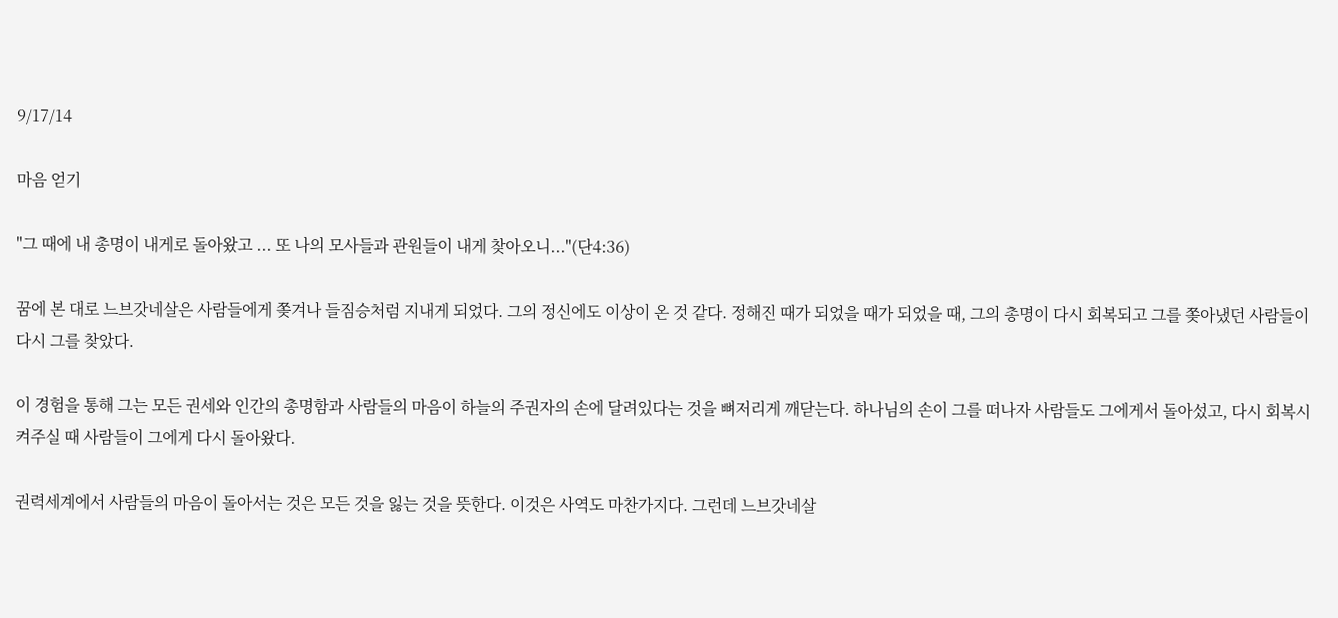9/17/14

마음 얻기

"그 때에 내 총명이 내게로 돌아왔고 ... 또 나의 모사들과 관원들이 내게 찾아오니..."(단4:36)

꿈에 본 대로 느브갓네살은 사람들에게 쫒겨나 들짐승처럼 지내게 되었다. 그의 정신에도 이상이 온 것 같다. 정해진 때가 되었을 때가 되었을 때, 그의 총명이 다시 회복되고 그를 쫒아냈던 사람들이 다시 그를 찾았다.

이 경험을 통해 그는 모든 권세와 인간의 총명함과 사람들의 마음이 하늘의 주권자의 손에 달려있다는 것을 뼈저리게 깨닫는다. 하나님의 손이 그를 떠나자 사람들도 그에게서 돌아섰고, 다시 회복시켜주실 때 사람들이 그에게 다시 돌아왔다.

권력세계에서 사람들의 마음이 돌아서는 것은 모든 것을 잃는 것을 뜻한다. 이것은 사역도 마찬가지다. 그런데 느브갓네살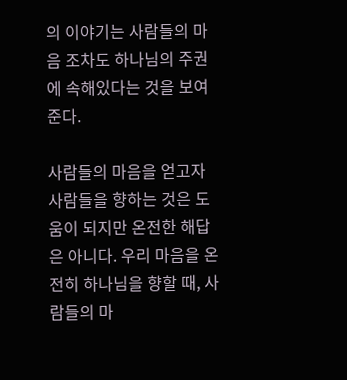의 이야기는 사람들의 마음 조차도 하나님의 주권에 속해있다는 것을 보여준다.

사람들의 마음을 얻고자 사람들을 향하는 것은 도움이 되지만 온전한 해답은 아니다. 우리 마음을 온전히 하나님을 향할 때, 사람들의 마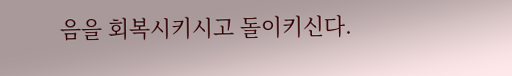음을 회복시키시고 돌이키신다.